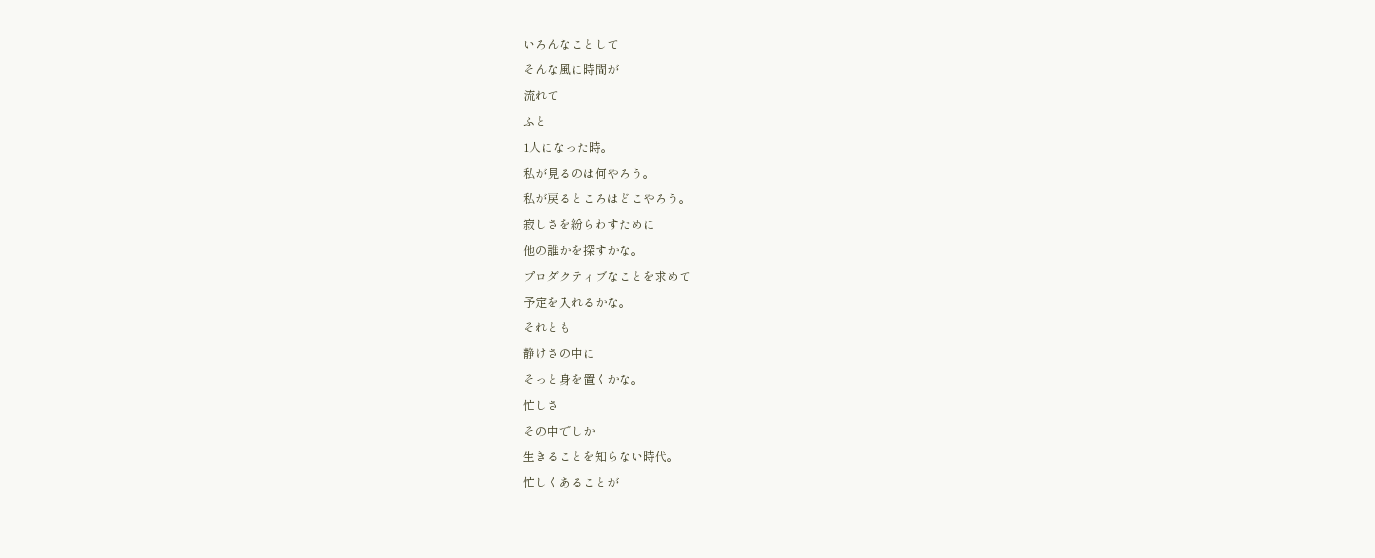いろんなことして
そんな風に時間が
流れて
ふと
1人になった時。
私が見るのは何やろう。
私が戻るところはどこやろう。
寂しさを紛らわすために
他の誰かを探すかな。
プロダクティブなことを求めて
予定を入れるかな。
それとも
静けさの中に
そっと身を置くかな。
忙しさ
その中でしか
生きることを知らない時代。
忙しくあることが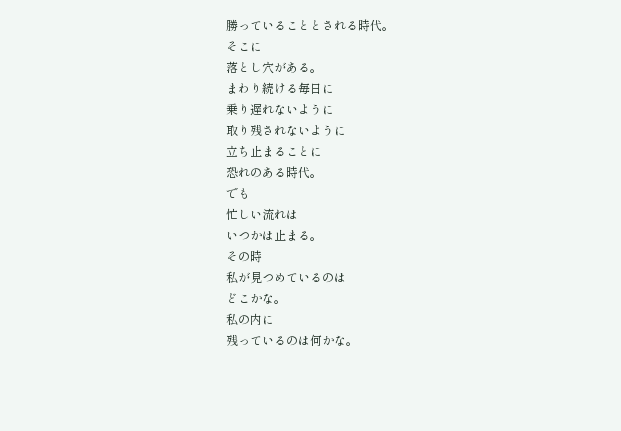勝っていることとされる時代。
そこに
落とし穴がある。
まわり続ける毎日に
乗り遅れないように
取り残されないように
立ち止まることに
恐れのある時代。
でも
忙しい流れは
いつかは止まる。
その時
私が見つめているのは
どこかな。
私の内に
残っているのは何かな。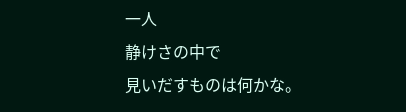一人
静けさの中で
見いだすものは何かな。